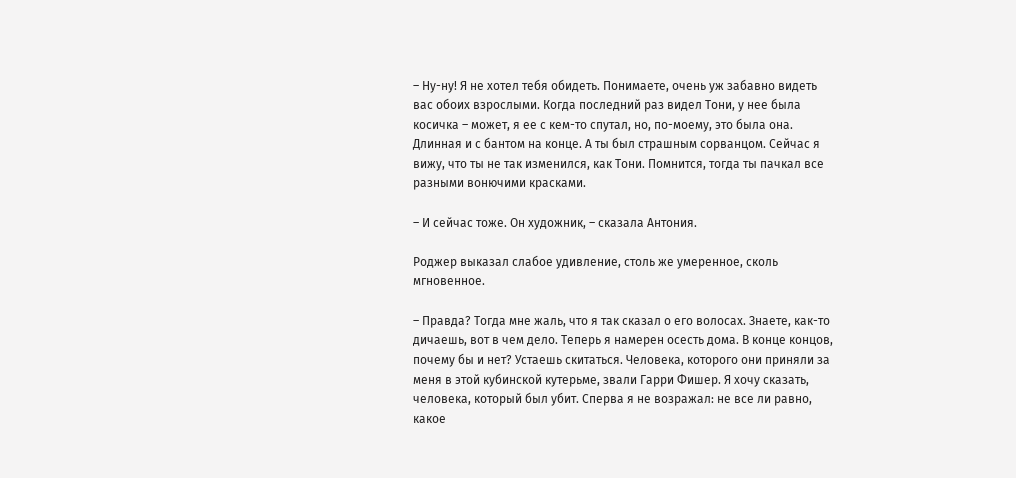– Ну-ну! Я не хотел тебя обидеть. Понимаете, очень уж забавно видеть вас обоих взрослыми. Когда последний раз видел Тони, у нее была косичка – может, я ее с кем-то спутал, но, по-моему, это была она. Длинная и с бантом на конце. А ты был страшным сорванцом. Сейчас я вижу, что ты не так изменился, как Тони. Помнится, тогда ты пачкал все разными вонючими красками.

– И сейчас тоже. Он художник, – сказала Антония.

Роджер выказал слабое удивление, столь же умеренное, сколь мгновенное.

– Правда? Тогда мне жаль, что я так сказал о его волосах. Знаете, как-то дичаешь, вот в чем дело. Теперь я намерен осесть дома. В конце концов, почему бы и нет? Устаешь скитаться. Человека, которого они приняли за меня в этой кубинской кутерьме, звали Гарри Фишер. Я хочу сказать, человека, который был убит. Сперва я не возражал: не все ли равно, какое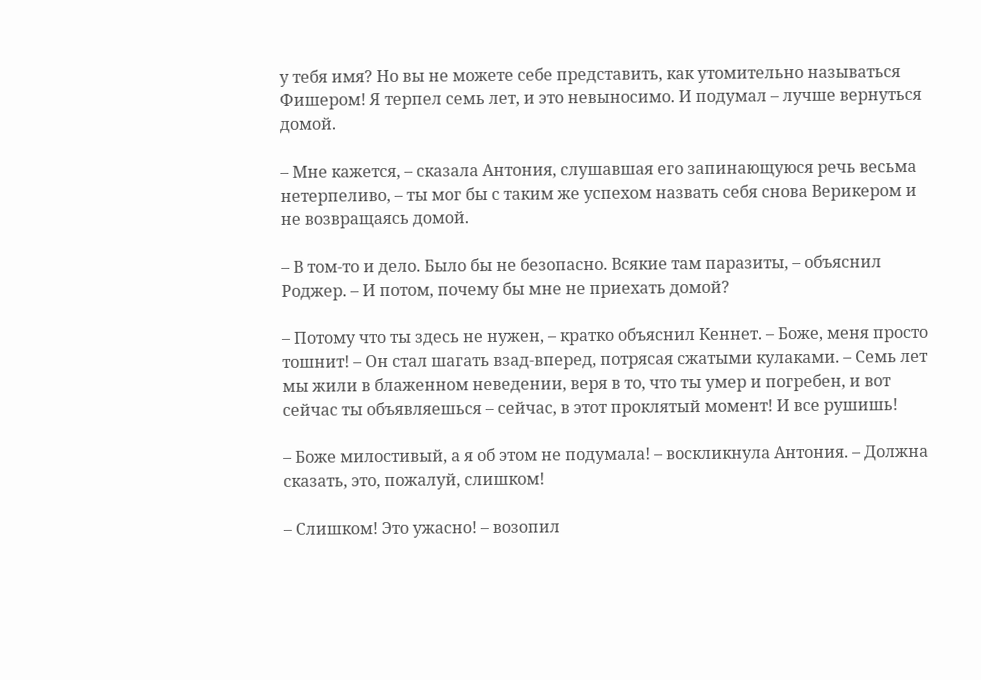у тебя имя? Но вы не можете себе представить, как утомительно называться Фишером! Я терпел семь лет, и это невыносимо. И подумал – лучше вернуться домой.

– Мне кажется, – сказала Антония, слушавшая его запинающуюся речь весьма нетерпеливо, – ты мог бы с таким же успехом назвать себя снова Верикером и не возвращаясь домой.

– В том-то и дело. Было бы не безопасно. Всякие там паразиты, – объяснил Роджер. – И потом, почему бы мне не приехать домой?

– Потому что ты здесь не нужен, – кратко объяснил Кеннет. – Боже, меня просто тошнит! – Он стал шагать взад-вперед, потрясая сжатыми кулаками. – Семь лет мы жили в блаженном неведении, веря в то, что ты умер и погребен, и вот сейчас ты объявляешься – сейчас, в этот проклятый момент! И все рушишь!

– Боже милостивый, а я об этом не подумала! – воскликнула Антония. – Должна сказать, это, пожалуй, слишком!

– Слишком! Это ужасно! – возопил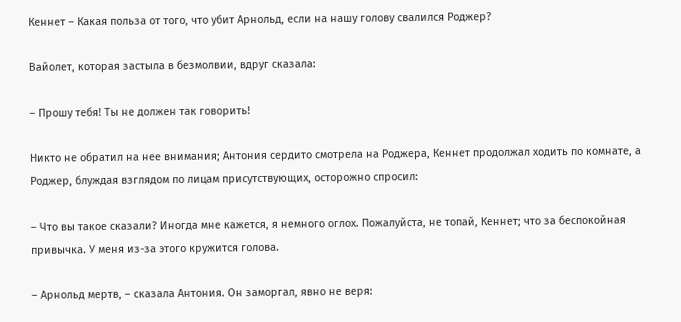Кеннет – Какая польза от того, что убит Арнольд, если на нашу голову свалился Роджер?

Вайолет, которая застыла в безмолвии, вдруг сказала:

– Прошу тебя! Ты не должен так говорить!

Никто не обратил на нее внимания; Антония сердито смотрела на Роджера, Кеннет продолжал ходить по комнате, а Роджер, блуждая взглядом по лицам присутствующих, осторожно спросил:

– Что вы такое сказали? Иногда мне кажется, я немного оглох. Пожалуйста, не топай, Кеннет; что за беспокойная привычка. У меня из-за этого кружится голова.

– Арнольд мертв, – сказала Антония. Он заморгал, явно не веря: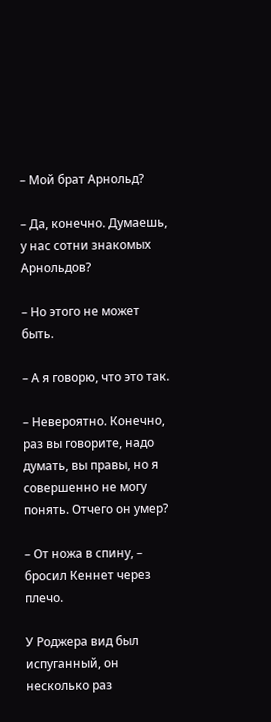– Мой брат Арнольд?

– Да, конечно. Думаешь, у нас сотни знакомых Арнольдов?

– Но этого не может быть.

– А я говорю, что это так.

– Невероятно. Конечно, раз вы говорите, надо думать, вы правы, но я совершенно не могу понять. Отчего он умер?

– От ножа в спину, – бросил Кеннет через плечо.

У Роджера вид был испуганный, он несколько раз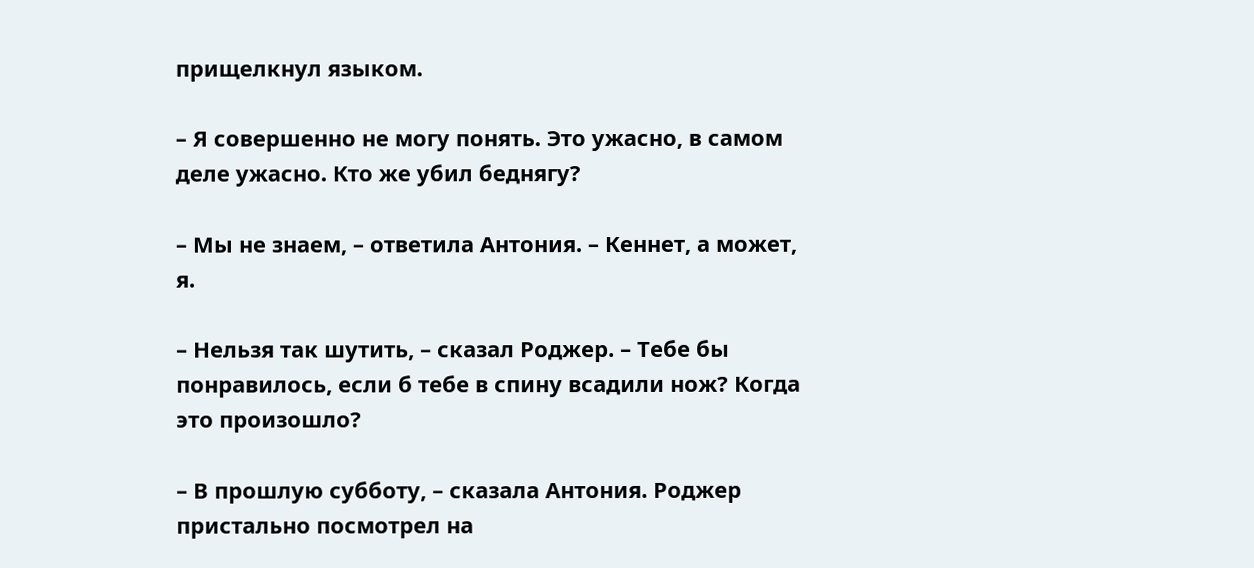прищелкнул языком.

– Я совершенно не могу понять. Это ужасно, в самом деле ужасно. Кто же убил беднягу?

– Мы не знаем, – ответила Антония. – Кеннет, а может, я.

– Нельзя так шутить, – сказал Роджер. – Тебе бы понравилось, если б тебе в спину всадили нож? Когда это произошло?

– В прошлую субботу, – сказала Антония. Роджер пристально посмотрел на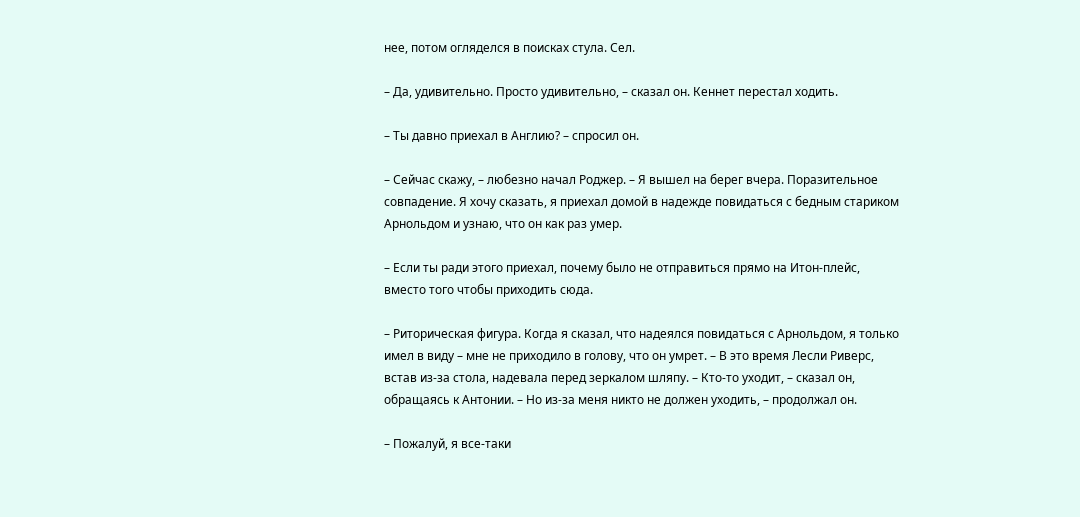нее, потом огляделся в поисках стула. Сел.

– Да, удивительно. Просто удивительно, – сказал он. Кеннет перестал ходить.

– Ты давно приехал в Англию? – спросил он.

– Сейчас скажу, – любезно начал Роджер. – Я вышел на берег вчера. Поразительное совпадение. Я хочу сказать, я приехал домой в надежде повидаться с бедным стариком Арнольдом и узнаю, что он как раз умер.

– Если ты ради этого приехал, почему было не отправиться прямо на Итон-плейс, вместо того чтобы приходить сюда.

– Риторическая фигура. Когда я сказал, что надеялся повидаться с Арнольдом, я только имел в виду – мне не приходило в голову, что он умрет. – В это время Лесли Риверс, встав из-за стола, надевала перед зеркалом шляпу. – Кто-то уходит, – сказал он, обращаясь к Антонии. – Но из-за меня никто не должен уходить, – продолжал он.

– Пожалуй, я все-таки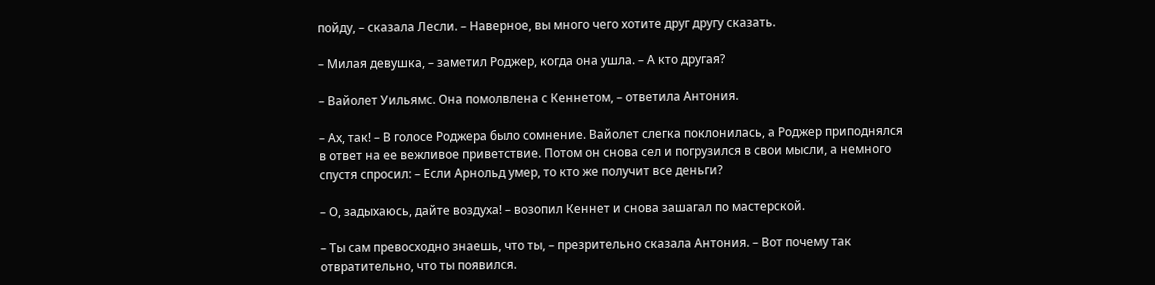пойду, – сказала Лесли. – Наверное, вы много чего хотите друг другу сказать.

– Милая девушка, – заметил Роджер, когда она ушла. – А кто другая?

– Вайолет Уильямс. Она помолвлена с Кеннетом, – ответила Антония.

– Ах, так! – В голосе Роджера было сомнение. Вайолет слегка поклонилась, а Роджер приподнялся в ответ на ее вежливое приветствие. Потом он снова сел и погрузился в свои мысли, а немного спустя спросил: – Если Арнольд умер, то кто же получит все деньги?

– О, задыхаюсь, дайте воздуха! – возопил Кеннет и снова зашагал по мастерской.

– Ты сам превосходно знаешь, что ты, – презрительно сказала Антония. – Вот почему так отвратительно, что ты появился.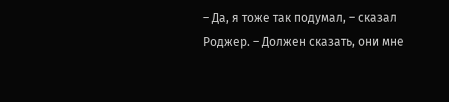– Да, я тоже так подумал, – сказал Роджер. – Должен сказать, они мне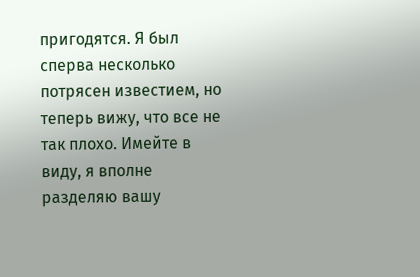пригодятся. Я был сперва несколько потрясен известием, но теперь вижу, что все не так плохо. Имейте в виду, я вполне разделяю вашу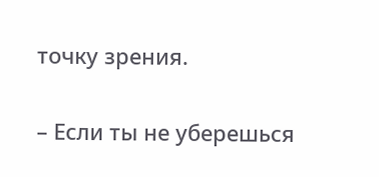точку зрения.

– Если ты не уберешься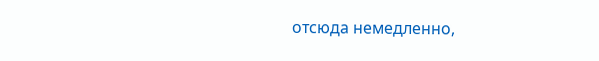отсюда немедленно,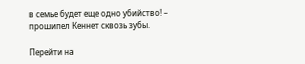в семье будет еще одно убийство! – прошипел Кеннет сквозь зубы.

Перейти на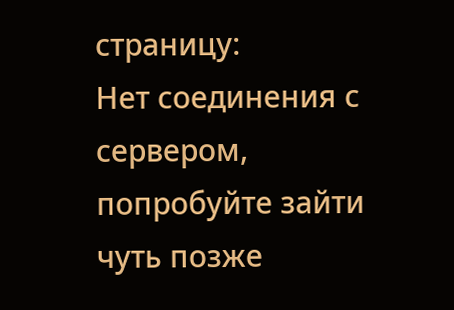страницу:
Нет соединения с сервером, попробуйте зайти чуть позже